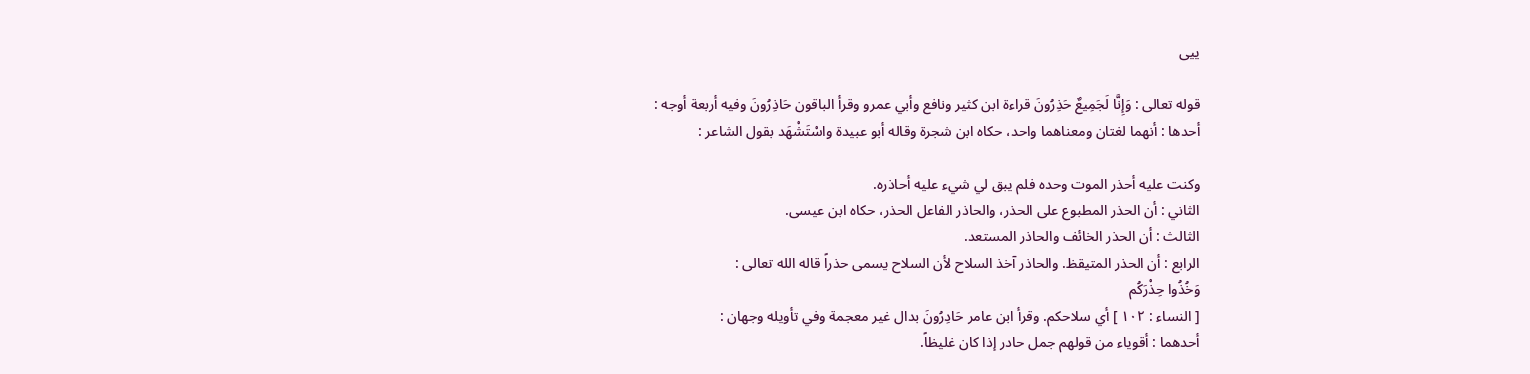ییی

قوله تعالى : وَإِنَّا لَجَمِيعٌ حَذِرُونَ قراءة ابن كثير ونافع وأبي عمرو وقرأ الباقون حَاذِرُونَ وفيه أربعة أوجه :
أحدها : أنهما لغتان ومعناهما واحد، حكاه ابن شجرة وقاله أبو عبيدة واسْتَشْهَد بقول الشاعر :

وكنت عليه أحذر الموت وحده فلم يبق لي شيء عليه أحاذره.
الثاني : أن الحذر المطبوع على الحذر، والحاذر الفاعل الحذر، حكاه ابن عيسى.
الثالث : أن الحذر الخائف والحاذر المستعد.
الرابع : أن الحذر المتيقظ. والحاذر آخذ السلاح لأن السلاح يسمى حذراً قاله الله تعالى :
وَخُذُوا حِذْرَكُم
[ النساء : ١٠٢ ] أي سلاحكم. وقرأ ابن عامر حَادِرُونَ بدال غير معجمة وفي تأويله وجهان :
أحدهما : أقوياء من قولهم جمل حادر إذا كان غليظاً.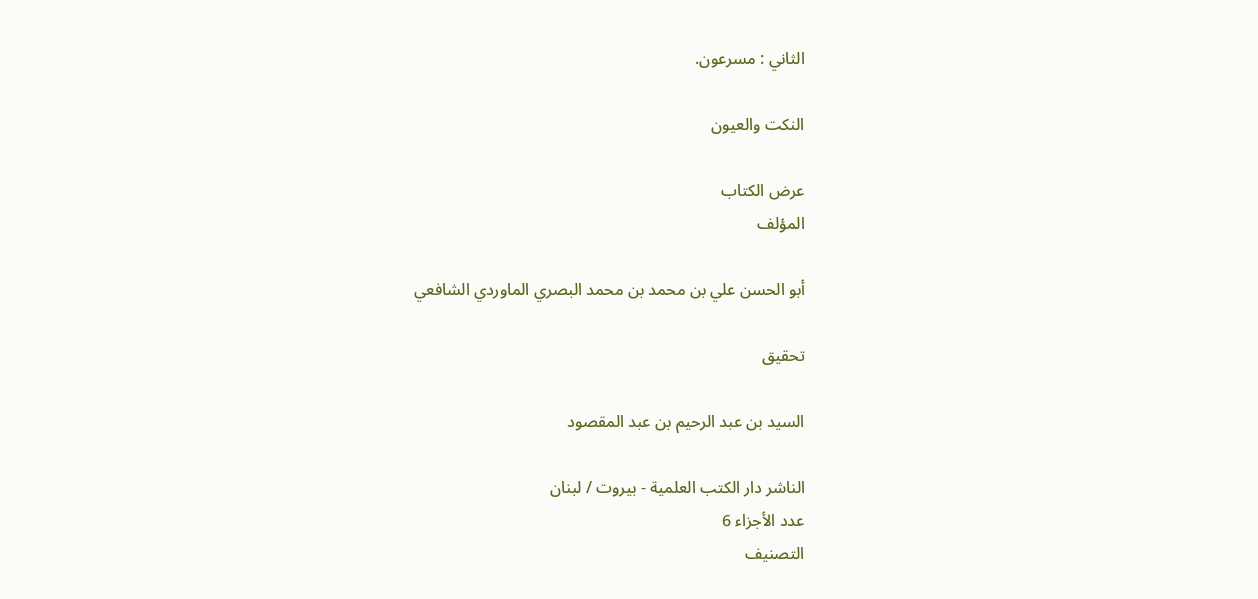الثاني : مسرعون.

النكت والعيون

عرض الكتاب
المؤلف

أبو الحسن علي بن محمد بن محمد البصري الماوردي الشافعي

تحقيق

السيد بن عبد الرحيم بن عبد المقصود

الناشر دار الكتب العلمية - بيروت / لبنان
عدد الأجزاء 6
التصنيف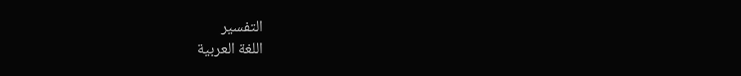التفسير
اللغة العربية